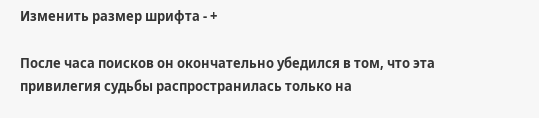Изменить размер шрифта - +

После часа поисков он окончательно убедился в том, что эта привилегия судьбы распространилась только на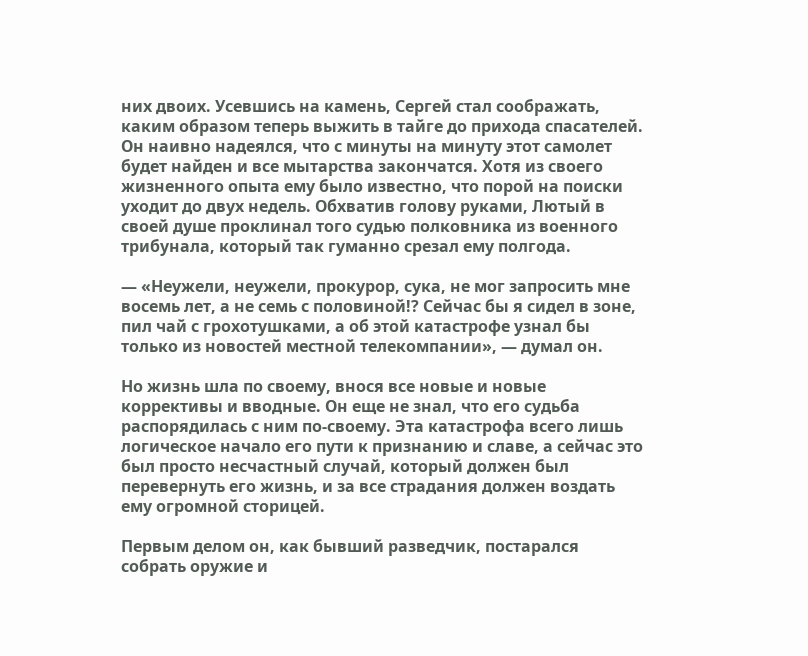них двоих. Усевшись на камень, Сергей стал соображать, каким образом теперь выжить в тайге до прихода спасателей. Он наивно надеялся, что с минуты на минуту этот самолет будет найден и все мытарства закончатся. Хотя из своего жизненного опыта ему было известно, что порой на поиски уходит до двух недель. Обхватив голову руками, Лютый в своей душе проклинал того судью полковника из военного трибунала, который так гуманно срезал ему полгода.

— «Неужели, неужели, прокурор, сука, не мог запросить мне восемь лет, а не семь с половиной!? Сейчас бы я сидел в зоне, пил чай с грохотушками, а об этой катастрофе узнал бы только из новостей местной телекомпании», — думал он.

Но жизнь шла по своему, внося все новые и новые коррективы и вводные. Он еще не знал, что его судьба распорядилась с ним по-своему. Эта катастрофа всего лишь логическое начало его пути к признанию и славе, а сейчас это был просто несчастный случай, который должен был перевернуть его жизнь, и за все страдания должен воздать ему огромной сторицей.

Первым делом он, как бывший разведчик, постарался собрать оружие и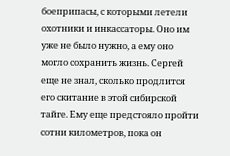боеприпасы, с которыми летели охотники и инкассаторы. Оно им уже не было нужно, а ему оно могло сохранить жизнь. Сергей еще не знал, сколько продлится его скитание в этой сибирской тайге. Ему еще предстояло пройти сотни километров, пока он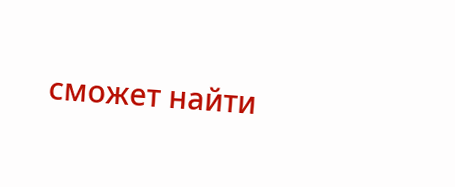сможет найти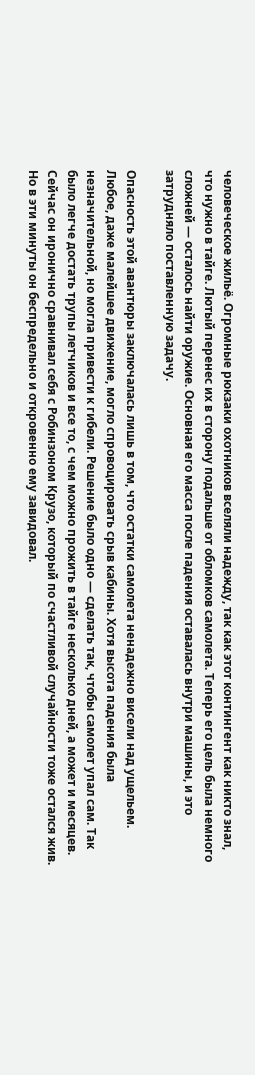человеческое жильё. Огромные рюкзаки охотников вселяли надежду, так как этот контингент как никто знал, что нужно в тайге. Лютый перенес их в сторону подальше от обломков самолета. Теперь его цель была немного сложней — осталось найти оружие. Основная его масса после падения оставалась внутри машины, и это затрудняло поставленную задачу.

Опасность этой авантюры заключалась лишь в том, что остатки самолета ненадежно висели над ущельем. Любое, даже малейшее движение, могло спровоцировать срыв кабины. Хотя высота падения была незначительной, но могла привести к гибели. Решение было одно — сделать так, чтобы самолет упал сам. Так было легче достать трупы летчиков и все то, с чем можно прожить в тайге несколько дней, а может и месяцев. Сейчас он иронично сравнивал себя с Робинзоном Крузо, который по счастливой случайности тоже остался жив. Но в эти минуты он беспредельно и откровенно ему завидовал.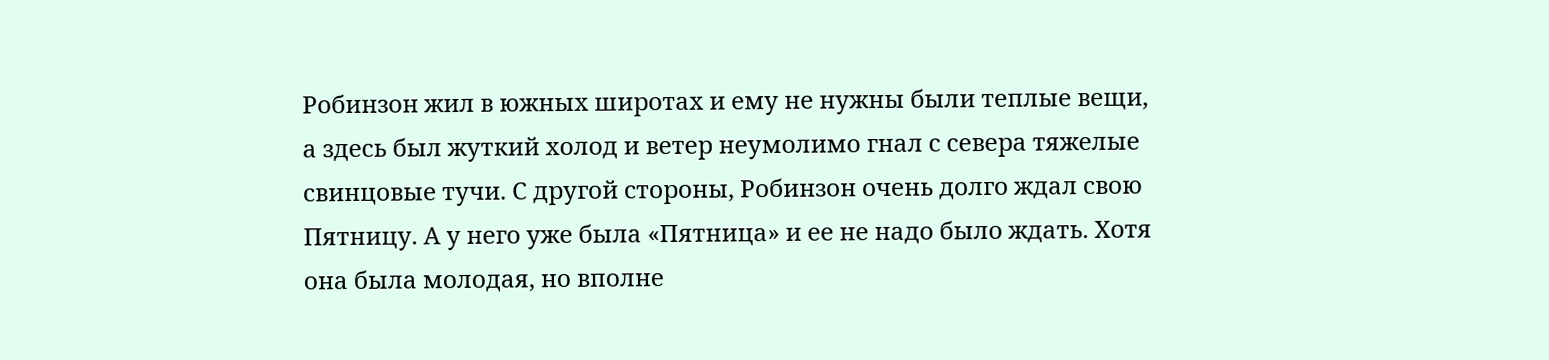Робинзон жил в южных широтах и ему не нужны были теплые вещи, а здесь был жуткий холод и ветер неумолимо гнал с севера тяжелые свинцовые тучи. С другой стороны, Робинзон очень долго ждал свою Пятницу. А у него уже была «Пятница» и ее не надо было ждать. Хотя она была молодая, но вполне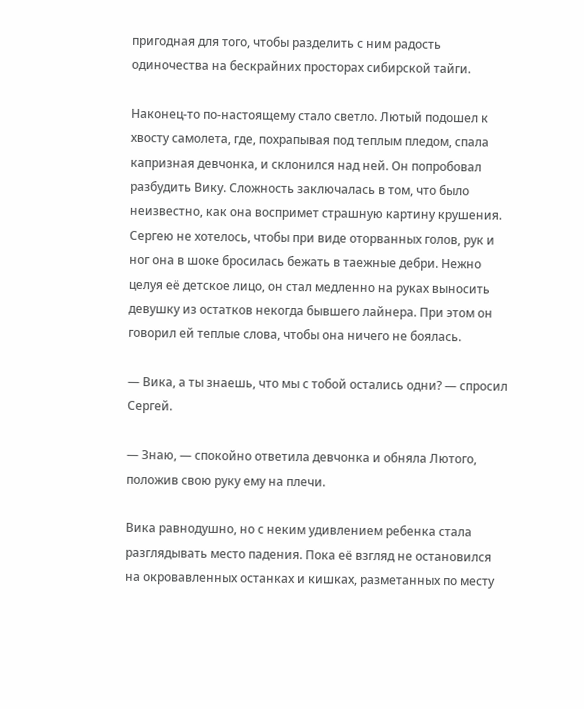пригодная для того, чтобы разделить с ним радость одиночества на бескрайних просторах сибирской тайги.

Наконец-то по-настоящему стало светло. Лютый подошел к хвосту самолета, где, похрапывая под теплым пледом, спала капризная девчонка, и склонился над ней. Он попробовал разбудить Вику. Сложность заключалась в том, что было неизвестно, как она воспримет страшную картину крушения. Сергею не хотелось, чтобы при виде оторванных голов, рук и ног она в шоке бросилась бежать в таежные дебри. Нежно целуя её детское лицо, он стал медленно на руках выносить девушку из остатков некогда бывшего лайнера. При этом он говорил ей теплые слова, чтобы она ничего не боялась.

— Вика, а ты знаешь, что мы с тобой остались одни? — спросил Сергей.

— Знаю, — спокойно ответила девчонка и обняла Лютого, положив свою руку ему на плечи.

Вика равнодушно, но с неким удивлением ребенка стала разглядывать место падения. Пока её взгляд не остановился на окровавленных останках и кишках, разметанных по месту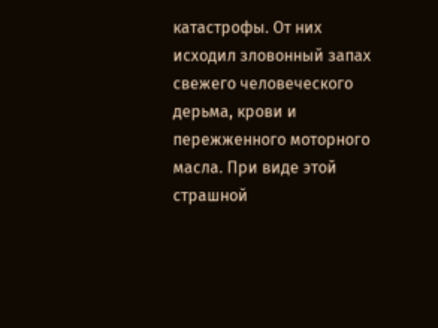катастрофы. От них исходил зловонный запах свежего человеческого дерьма, крови и пережженного моторного масла. При виде этой страшной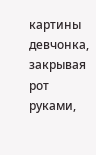картины девчонка, закрывая рот руками,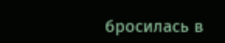бросилась в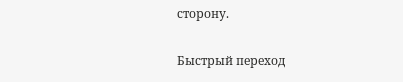сторону.

Быстрый переход